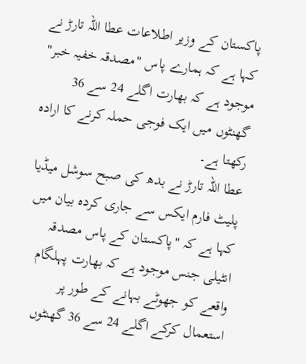پاکستان کے وزیر اطلاعات عطا اللہ تارڑ نے کہا ہے کہ ہمارے پاس "مصدقہ خفیہ خبر" موجود ہے کہ بھارت اگلے 24 سے 36 گھنٹوں میں ایک فوجی حملہ کرنے کا ارادہ رکھتا ہے۔
عطا اللہ تارڑ نے بدھ کی صبح سوشل میڈیا پلیٹ فارم ایکس سے جاری کردہ بیان میں کہا ہے کہ "پاکستان کے پاس مصدقہ انٹیلی جنس موجود ہے کہ بھارت پہلگام واقعے کو جھوٹے بہانے کے طور پر استعمال کرکے اگلے 24 سے 36 گھنٹوں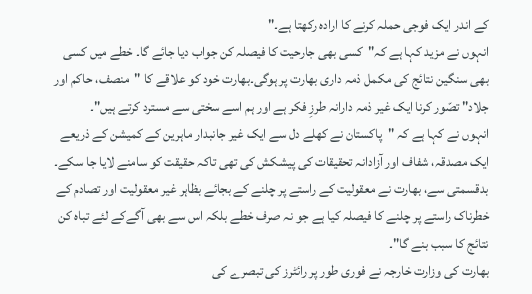کے اندر ایک فوجی حملہ کرنے کا ارادہ رکھتا ہے۔"
انہوں نے مزید کہا ہے کہ"کسی بھی جارحیت کا فیصلہ کن جواب دیا جائے گا۔ خطے میں کسی بھی سنگین نتائج کی مکمل ذمہ داری بھارت پر ہوگی۔بھارت خود کو علاقے کا "منصف، حاکم اور جلاد" تصّور کرنا ایک غیر ذمہ دارانہ طرزِ فکر ہے اور ہم اسے سختی سے مسترد کرتے ہیں"۔
انہوں نے کہا ہے کہ "پاکستان نے کھلے دل سے ایک غیر جانبدار ماہرین کے کمیشن کے ذریعے ایک مصدقہ، شفاف اور آزادانہ تحقیقات کی پیشکش کی تھی تاکہ حقیقت کو سامنے لایا جا سکے۔ بدقسمتی سے، بھارت نے معقولیت کے راستے پر چلنے کے بجائے بظاہر غیر معقولیت اور تصادم کے خطرناک راستے پر چلنے کا فیصلہ کیا ہے جو نہ صرف خطے بلکہ اس سے بھی آگےکے لئے تباہ کن نتائج کا سبب بنے گا"۔
بھارت کی وزارت خارجہ نے فوری طور پر رائٹرز کی تبصرے کی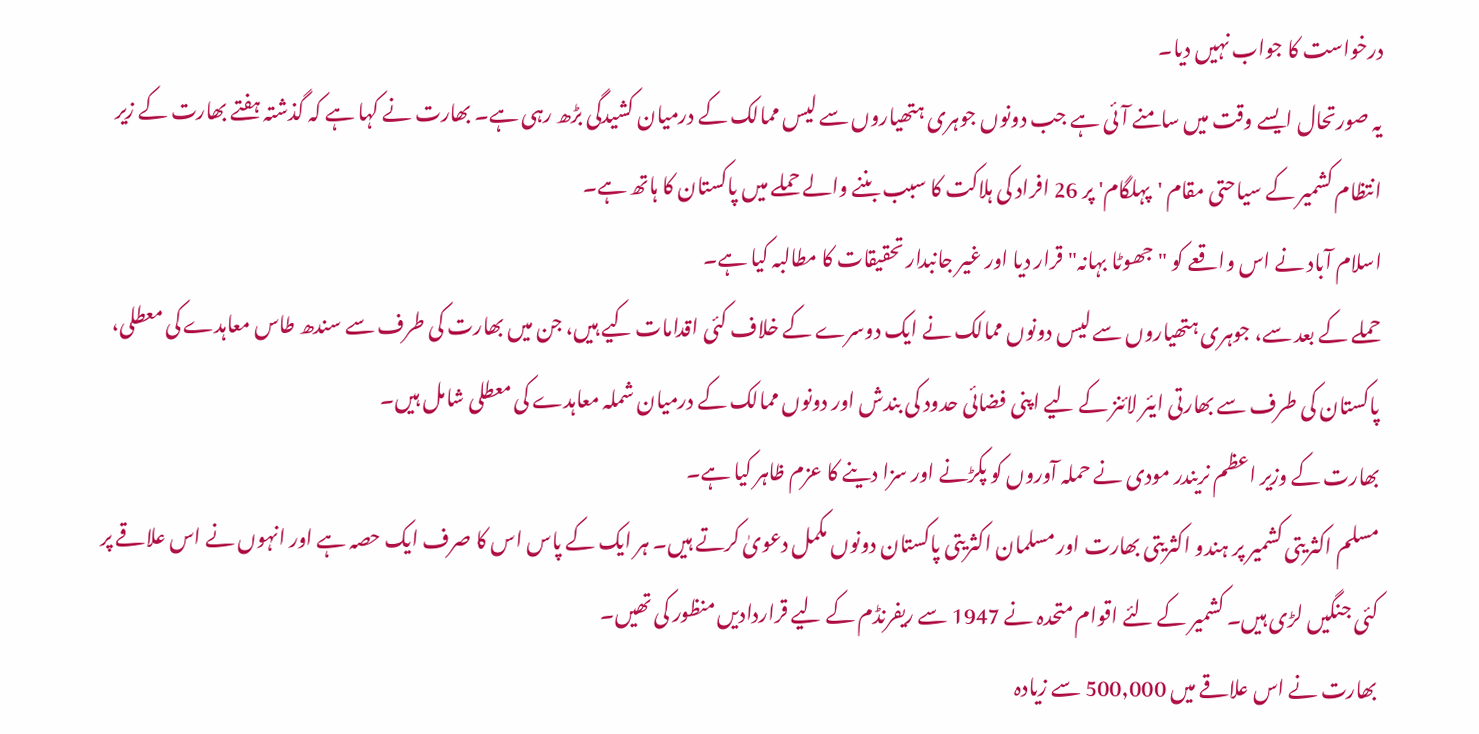درخواست کا جواب نہیں دیا۔
یہ صورتحال ایسے وقت میں سامنے آئی ہے جب دونوں جوہری ہتھیاروں سے لیس ممالک کے درمیان کشیدگی بڑھ رہی ہے۔ بھارت نے کہا ہے کہ گذشتہ ہفتے بھارت کے زیر انتظام کشمیر کے سیاحتی مقام 'پہلگام' پر 26 افراد کی ہلاکت کا سبب بننے والے حملے میں پاکستان کا ہاتھ ہے۔
اسلام آباد نے اس واقعے کو "جھوٹا بہانہ" قرار دیا اور غیر جانبدار تحقیقات کا مطالبہ کیا ہے۔
حملے کے بعد سے، جوہری ہتھیاروں سے لیس دونوں ممالک نے ایک دوسرے کے خلاف کئی اقدامات کیے ہیں، جن میں بھارت کی طرف سے سندھ طاس معاہدے کی معطلی، پاکستان کی طرف سے بھارتی ایئر لائنز کے لیے اپنی فضائی حدود کی بندش اور دونوں ممالک کے درمیان شملہ معاہدے کی معطلی شامل ہیں۔
بھارت کے وزیر اعظم نریندر مودی نے حملہ آوروں کو پکڑنے اور سزا دینے کا عزم ظاہر کیا ہے۔
مسلم اکثریتی کشمیر پر ہندو اکثریتی بھارت اور مسلمان اکثریتی پاکستان دونوں مکمل دعویٰ کرتے ہیں۔ ہر ایک کے پاس اس کا صرف ایک حصہ ہے اور انہوں نے اس علاقے پر کئی جنگیں لڑی ہیں۔ کشمیر کے لئے اقوام متحدہ نے 1947 سے ریفرنڈم کے لیے قراردادیں منظور کی تھیں۔
بھارت نے اس علاقے میں 500,000 سے زیادہ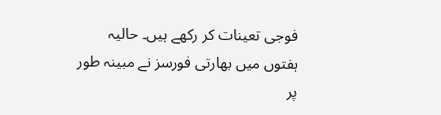فوجی تعینات کر رکھے ہیں۔ حالیہ ہفتوں میں بھارتی فورسز نے مبینہ طور پر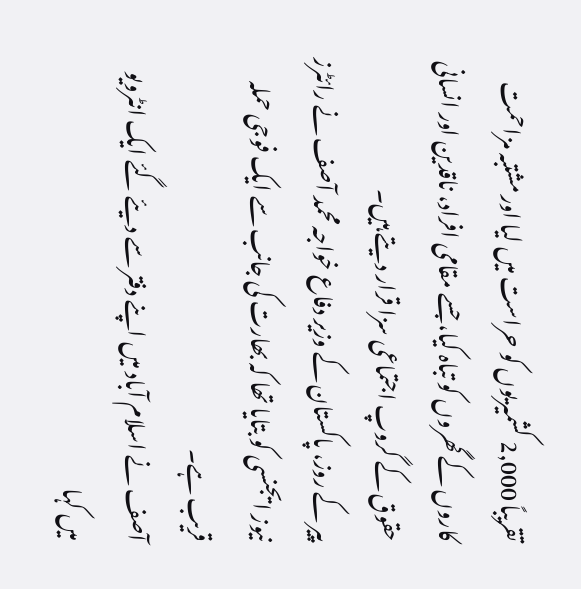تقریباً 2,000 کشمیریوں کو حراست میں لیا اور مشتبہ مزاحمت کاروں کے گھروں کو تباہ کیا، جسے مقامی افراد، ناقدین اور انسانی حقوق کے گروپ اجتماعی سزا قرار دیتے ہیں۔
پیر کے روز، پاکستان کے وزیر دفاع خواجہ محمد آصف نے رائٹرز نیوز ایجنسی کو بتایا تھا کہ بھارت کی جانب سے ایک فوجی حملہ قریب ہے۔
آصف نے اسلام آباد میں اپنے دفتر سے دیئے گئے ایک انٹرویو میں کہا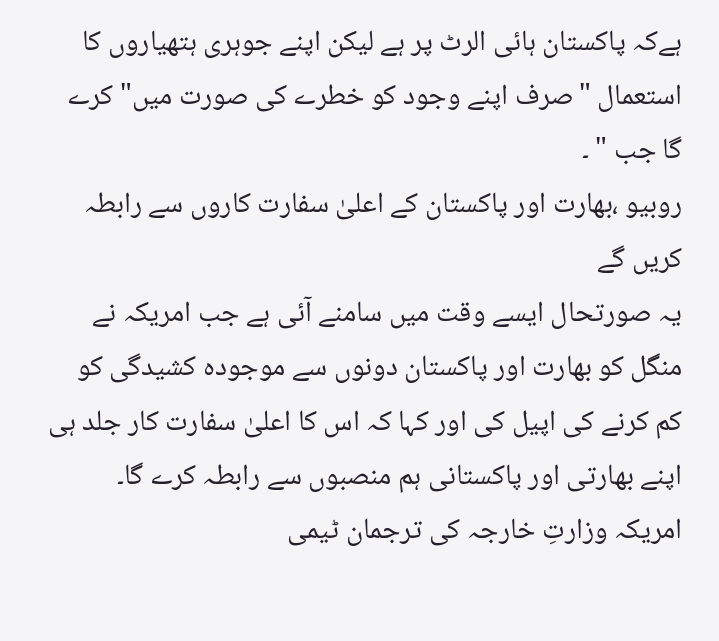ہےکہ پاکستان ہائی الرٹ پر ہے لیکن اپنے جوہری ہتھیاروں کا استعمال "صرف اپنے وجود کو خطرے کی صورت میں" کرے گا جب " ۔
روبیو ،بھارت اور پاکستان کے اعلیٰ سفارت کاروں سے رابطہ کریں گے
یہ صورتحال ایسے وقت میں سامنے آئی ہے جب امریکہ نے منگل کو بھارت اور پاکستان دونوں سے موجودہ کشیدگی کو کم کرنے کی اپیل کی اور کہا کہ اس کا اعلیٰ سفارت کار جلد ہی اپنے بھارتی اور پاکستانی ہم منصبوں سے رابطہ کرے گا۔
امریکہ وزارتِ خارجہ کی ترجمان ٹیمی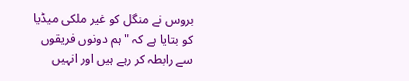بروس نے منگل کو غیر ملکی میڈیا کو بتایا ہے کہ "ہم دونوں فریقوں سے رابطہ کر رہے ہیں اور انہیں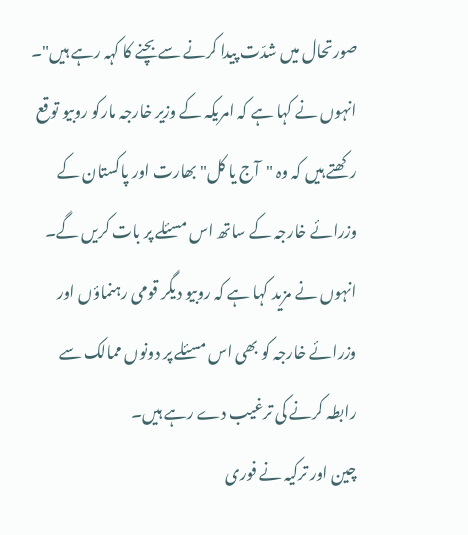صورتحال میں شدّت پیدا کرنے سے بچنے کا کہہ رہے ہیں"۔
انہوں نے کہا ہے کہ امریکہ کے وزیر خارجہ مارکو روبیو توقع رکھتے ہیں کہ وہ "آج یا کل" بھارت اور پاکستان کے وزرائے خارجہ کے ساتھ اس مسئلے پر بات کریں گے۔
انہوں نے مزید کہا ہے کہ روبیو دیگر قومی رہنماؤں اور وزرائے خارجہ کو بھی اس مسئلے پر دونوں ممالک سے رابطہ کرنے کی ترغیب دے رہے ہیں۔
چین اور ترکیہ نے فوری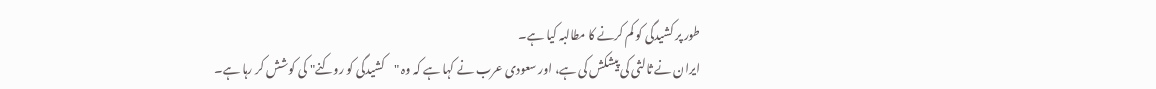طور پر کشیدگی کو کم کرنے کا مطالبہ کیا ہے۔
ایران نے ثالثی کی پیشکش کی ہے، اور سعودی عرب نے کہا ہے کہ وہ "کشیدگی کو روکنے" کی کوشش کر رہا ہے۔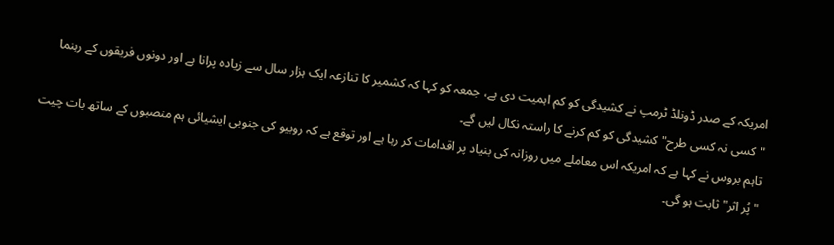امریکہ کے صدر ڈونلڈ ٹرمپ نے کشیدگی کو کم اہمیت دی ہے، جمعہ کو کہا کہ کشمیر کا تنازعہ ایک ہزار سال سے زیادہ پرانا ہے اور دونوں فریقوں کے رہنما "کسی نہ کسی طرح" کشیدگی کو کم کرنے کا راستہ نکال لیں گے۔
تاہم بروس نے کہا ہے کہ امریکہ اس معاملے میں روزانہ کی بنیاد پر اقدامات کر رہا ہے اور توقع ہے کہ روبیو کی جنوبی ایشیائی ہم منصبوں کے ساتھ بات چیت "پُر اثر" ثابت ہو گی۔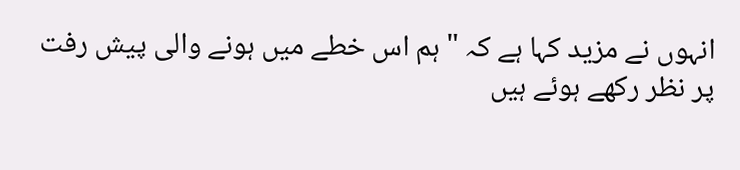انہوں نے مزید کہا ہے کہ "ہم اس خطے میں ہونے والی پیش رفت پر نظر رکھے ہوئے ہیں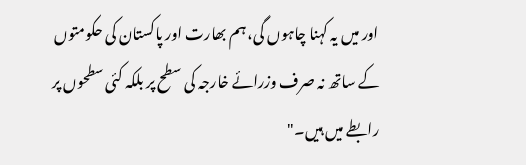اور میں یہ کہنا چاہوں گی، ہم بھارت اور پاکستان کی حکومتوں کے ساتھ نہ صرف وزرائے خارجہ کی سطح پر بلکہ کئی سطحوں پر رابطے میں ہیں۔"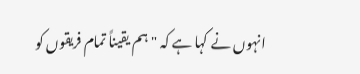انہوں نے کہا ہے کہ "ہم یقیناً تمام فریقوں کو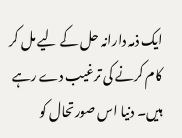ایک ذمہ دارانہ حل کے لیے مل کر کام کرنے کی ترغیب دے رہے ہیں۔ دنیا اس صورتحال کو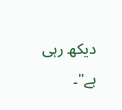دیکھ رہی ہے"۔